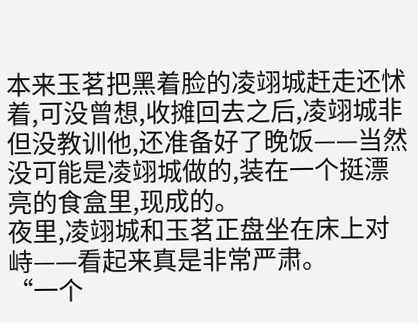本来玉茗把黑着脸的凌翊城赶走还怵着,可没曾想,收摊回去之后,凌翊城非但没教训他,还准备好了晚饭——当然没可能是凌翊城做的,装在一个挺漂亮的食盒里,现成的。
夜里,凌翊城和玉茗正盘坐在床上对峙——看起来真是非常严肃。
“一个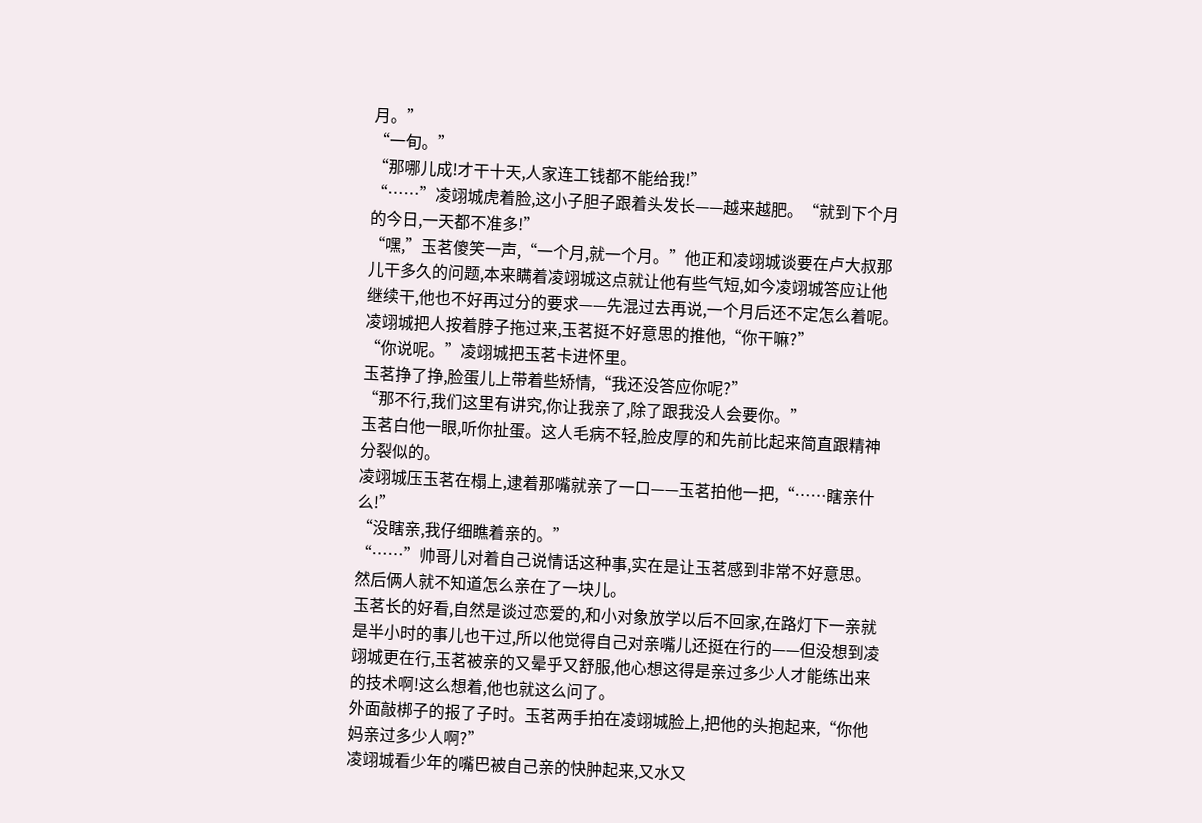月。”
“一旬。”
“那哪儿成!才干十天,人家连工钱都不能给我!”
“……”凌翊城虎着脸,这小子胆子跟着头发长——越来越肥。“就到下个月的今日,一天都不准多!”
“嘿,”玉茗傻笑一声,“一个月,就一个月。”他正和凌翊城谈要在卢大叔那儿干多久的问题,本来瞒着凌翊城这点就让他有些气短,如今凌翊城答应让他继续干,他也不好再过分的要求——先混过去再说,一个月后还不定怎么着呢。
凌翊城把人按着脖子拖过来,玉茗挺不好意思的推他,“你干嘛?”
“你说呢。”凌翊城把玉茗卡进怀里。
玉茗挣了挣,脸蛋儿上带着些矫情,“我还没答应你呢?”
“那不行,我们这里有讲究,你让我亲了,除了跟我没人会要你。”
玉茗白他一眼,听你扯蛋。这人毛病不轻,脸皮厚的和先前比起来简直跟精神分裂似的。
凌翊城压玉茗在榻上,逮着那嘴就亲了一口——玉茗拍他一把,“……瞎亲什么!”
“没瞎亲,我仔细瞧着亲的。”
“……”帅哥儿对着自己说情话这种事,实在是让玉茗感到非常不好意思。
然后俩人就不知道怎么亲在了一块儿。
玉茗长的好看,自然是谈过恋爱的,和小对象放学以后不回家,在路灯下一亲就是半小时的事儿也干过,所以他觉得自己对亲嘴儿还挺在行的——但没想到凌翊城更在行,玉茗被亲的又晕乎又舒服,他心想这得是亲过多少人才能练出来的技术啊!这么想着,他也就这么问了。
外面敲梆子的报了子时。玉茗两手拍在凌翊城脸上,把他的头抱起来,“你他妈亲过多少人啊?”
凌翊城看少年的嘴巴被自己亲的快肿起来,又水又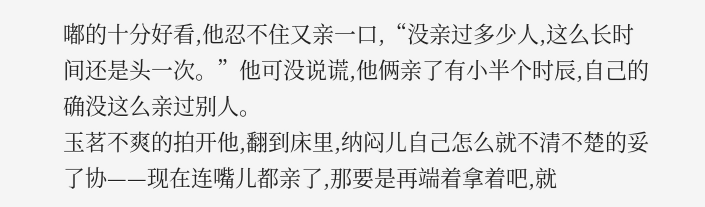嘟的十分好看,他忍不住又亲一口,“没亲过多少人,这么长时间还是头一次。”他可没说谎,他俩亲了有小半个时辰,自己的确没这么亲过别人。
玉茗不爽的拍开他,翻到床里,纳闷儿自己怎么就不清不楚的妥了协——现在连嘴儿都亲了,那要是再端着拿着吧,就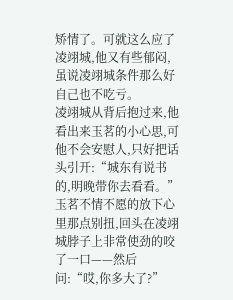矫情了。可就这么应了凌翊城,他又有些郁闷,虽说凌翊城条件那么好自己也不吃亏。
凌翊城从背后抱过来,他看出来玉茗的小心思,可他不会安慰人,只好把话头引开:“城东有说书的,明晚带你去看看。”
玉茗不情不愿的放下心里那点别扭,回头在凌翊城脖子上非常使劲的咬了一口——然后问:“哎,你多大了?”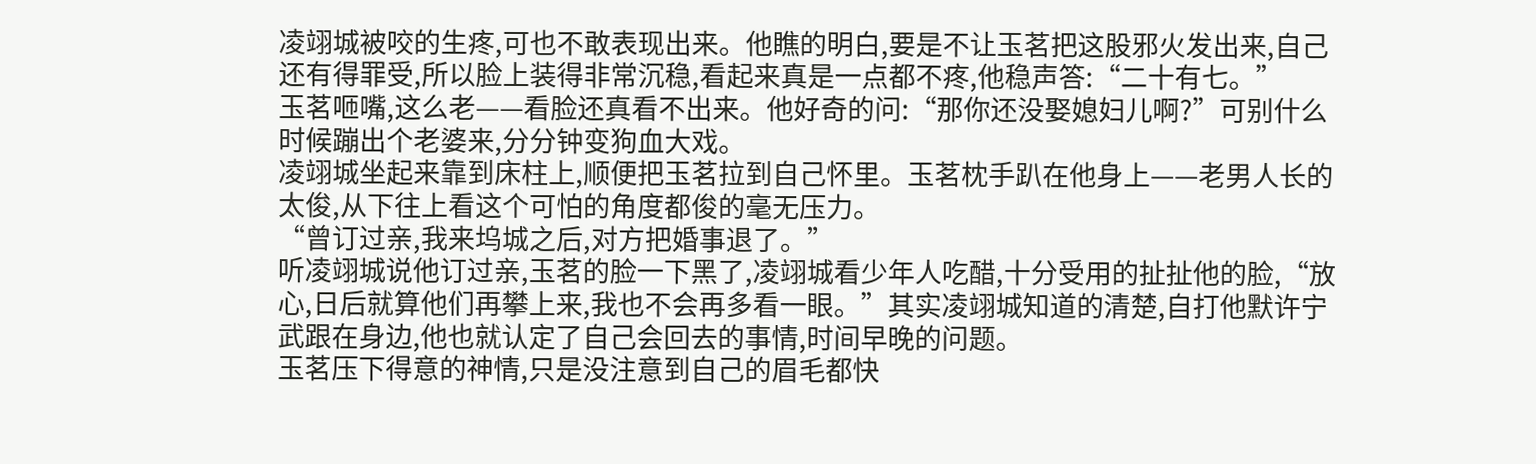凌翊城被咬的生疼,可也不敢表现出来。他瞧的明白,要是不让玉茗把这股邪火发出来,自己还有得罪受,所以脸上装得非常沉稳,看起来真是一点都不疼,他稳声答:“二十有七。”
玉茗咂嘴,这么老——看脸还真看不出来。他好奇的问:“那你还没娶媳妇儿啊?”可别什么时候蹦出个老婆来,分分钟变狗血大戏。
凌翊城坐起来靠到床柱上,顺便把玉茗拉到自己怀里。玉茗枕手趴在他身上——老男人长的太俊,从下往上看这个可怕的角度都俊的毫无压力。
“曾订过亲,我来坞城之后,对方把婚事退了。”
听凌翊城说他订过亲,玉茗的脸一下黑了,凌翊城看少年人吃醋,十分受用的扯扯他的脸,“放心,日后就算他们再攀上来,我也不会再多看一眼。”其实凌翊城知道的清楚,自打他默许宁武跟在身边,他也就认定了自己会回去的事情,时间早晚的问题。
玉茗压下得意的神情,只是没注意到自己的眉毛都快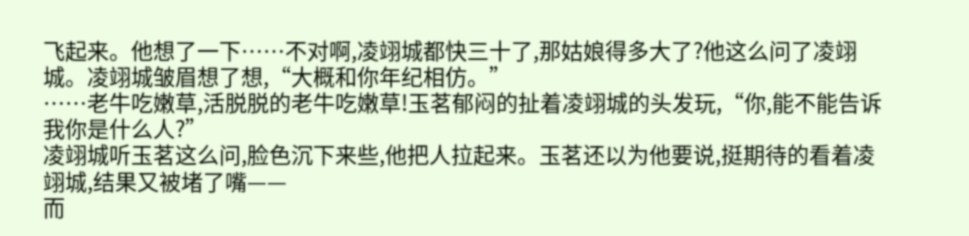飞起来。他想了一下……不对啊,凌翊城都快三十了,那姑娘得多大了?他这么问了凌翊城。凌翊城皱眉想了想,“大概和你年纪相仿。”
……老牛吃嫩草,活脱脱的老牛吃嫩草!玉茗郁闷的扯着凌翊城的头发玩,“你,能不能告诉我你是什么人?”
凌翊城听玉茗这么问,脸色沉下来些,他把人拉起来。玉茗还以为他要说,挺期待的看着凌翊城,结果又被堵了嘴——
而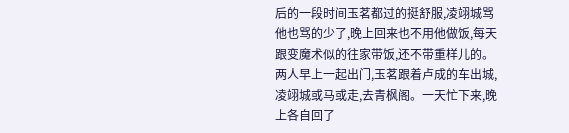后的一段时间玉茗都过的挺舒服,凌翊城骂他也骂的少了,晚上回来也不用他做饭,每天跟变魔术似的往家带饭,还不带重样儿的。
两人早上一起出门,玉茗跟着卢成的车出城,凌翊城或马或走,去青枫阁。一天忙下来,晚上各自回了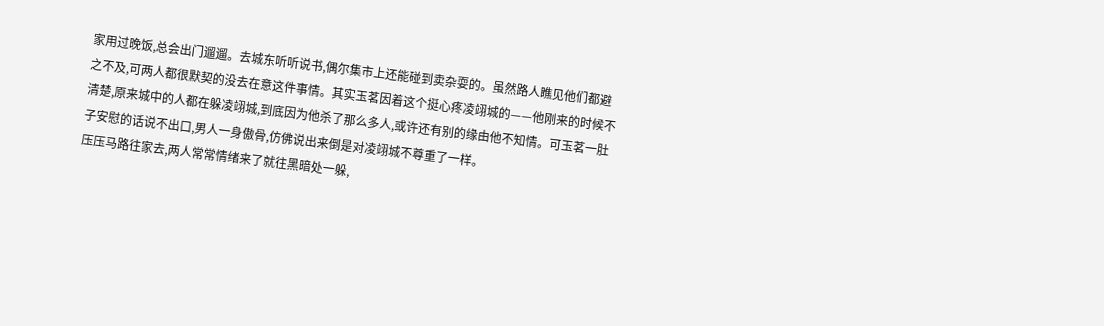家用过晚饭,总会出门遛遛。去城东听听说书,偶尔集市上还能碰到卖杂耍的。虽然路人瞧见他们都避之不及,可两人都很默契的没去在意这件事情。其实玉茗因着这个挺心疼凌翊城的——他刚来的时候不清楚,原来城中的人都在躲凌翊城,到底因为他杀了那么多人,或许还有别的缘由他不知情。可玉茗一肚子安慰的话说不出口,男人一身傲骨,仿佛说出来倒是对凌翊城不尊重了一样。
压压马路往家去,两人常常情绪来了就往黑暗处一躲,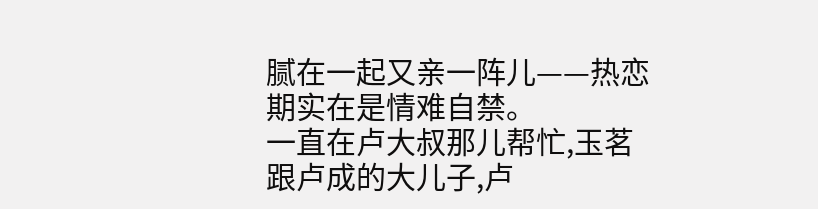腻在一起又亲一阵儿——热恋期实在是情难自禁。
一直在卢大叔那儿帮忙,玉茗跟卢成的大儿子,卢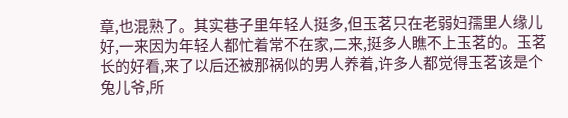章,也混熟了。其实巷子里年轻人挺多,但玉茗只在老弱妇孺里人缘儿好,一来因为年轻人都忙着常不在家,二来,挺多人瞧不上玉茗的。玉茗长的好看,来了以后还被那祸似的男人养着,许多人都觉得玉茗该是个兔儿爷,所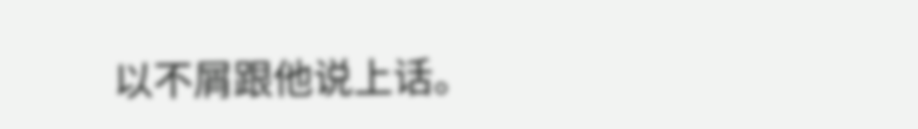以不屑跟他说上话。